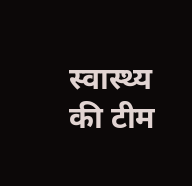स्वास्थ्य की टीम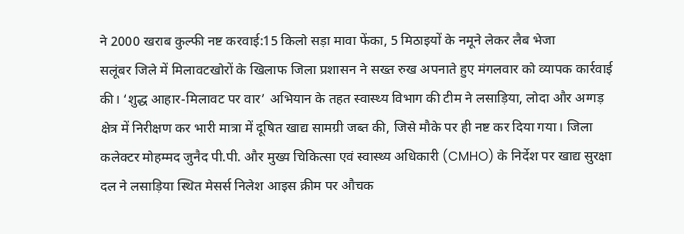ने 2000 खराब कुल्फी नष्ट करवाई:15 किलो सड़ा मावा फेंका, 5 मिठाइयों के नमूने लेकर लैब भेजा
सलूंबर जिले में मिलावटखोरों के खिलाफ जिला प्रशासन ने सख्त रुख अपनाते हुए मंगलवार को व्यापक कार्रवाई की। ‘शुद्ध आहार-मिलावट पर वार’ अभियान के तहत स्वास्थ्य विभाग की टीम ने लसाड़िया, लोदा और अग्गड़ क्षेत्र में निरीक्षण कर भारी मात्रा में दूषित खाद्य सामग्री जब्त की, जिसे मौके पर ही नष्ट कर दिया गया। जिला कलेक्टर मोहम्मद जुनैद पी.पी. और मुख्य चिकित्सा एवं स्वास्थ्य अधिकारी (CMHO) के निर्देश पर खाद्य सुरक्षा दल ने लसाड़िया स्थित मेसर्स निलेश आइस क्रीम पर औचक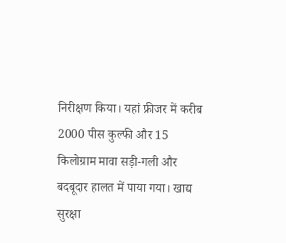निरीक्षण किया। यहां फ्रीजर में करीब 2000 पीस कुल्फी और 15 किलोग्राम मावा सड़ी-गली और बदबूदार हालत में पाया गया। खाद्य सुरक्षा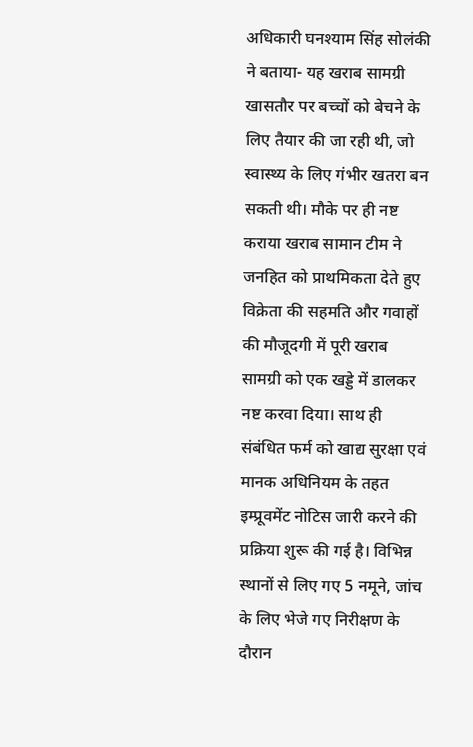अधिकारी घनश्याम सिंह सोलंकी ने बताया- यह खराब सामग्री खासतौर पर बच्चों को बेचने के लिए तैयार की जा रही थी, जो स्वास्थ्य के लिए गंभीर खतरा बन सकती थी। मौके पर ही नष्ट कराया खराब सामान टीम ने जनहित को प्राथमिकता देते हुए विक्रेता की सहमति और गवाहों की मौजूदगी में पूरी खराब सामग्री को एक खड्डे में डालकर नष्ट करवा दिया। साथ ही संबंधित फर्म को खाद्य सुरक्षा एवं मानक अधिनियम के तहत इम्प्रूवमेंट नोटिस जारी करने की प्रक्रिया शुरू की गई है। विभिन्न स्थानों से लिए गए 5 नमूने, जांच के लिए भेजे गए निरीक्षण के दौरान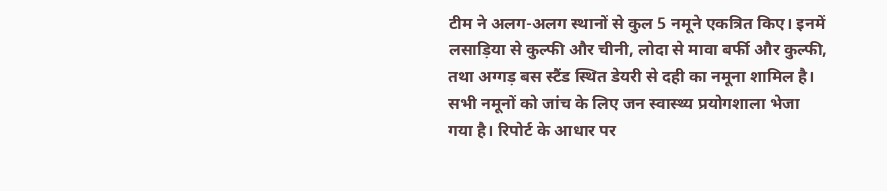टीम ने अलग-अलग स्थानों से कुल 5 नमूने एकत्रित किए। इनमें लसाड़िया से कुल्फी और चीनी, लोदा से मावा बर्फी और कुल्फी, तथा अग्गड़ बस स्टैंड स्थित डेयरी से दही का नमूना शामिल है। सभी नमूनों को जांच के लिए जन स्वास्थ्य प्रयोगशाला भेजा गया है। रिपोर्ट के आधार पर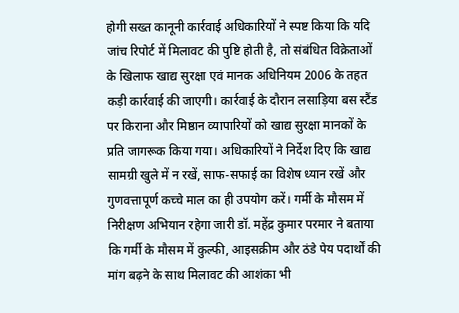होगी सख्त कानूनी कार्रवाई अधिकारियों ने स्पष्ट किया कि यदि जांच रिपोर्ट में मिलावट की पुष्टि होती है, तो संबंधित विक्रेताओं के खिलाफ खाद्य सुरक्षा एवं मानक अधिनियम 2006 के तहत कड़ी कार्रवाई की जाएगी। कार्रवाई के दौरान लसाड़िया बस स्टैंड पर किराना और मिष्ठान व्यापारियों को खाद्य सुरक्षा मानकों के प्रति जागरूक किया गया। अधिकारियों ने निर्देश दिए कि खाद्य सामग्री खुले में न रखें, साफ-सफाई का विशेष ध्यान रखें और गुणवत्तापूर्ण कच्चे माल का ही उपयोग करें। गर्मी के मौसम में निरीक्षण अभियान रहेगा जारी डॉ. महेंद्र कुमार परमार ने बताया कि गर्मी के मौसम में कुल्फी, आइसक्रीम और ठंडे पेय पदार्थों की मांग बढ़ने के साथ मिलावट की आशंका भी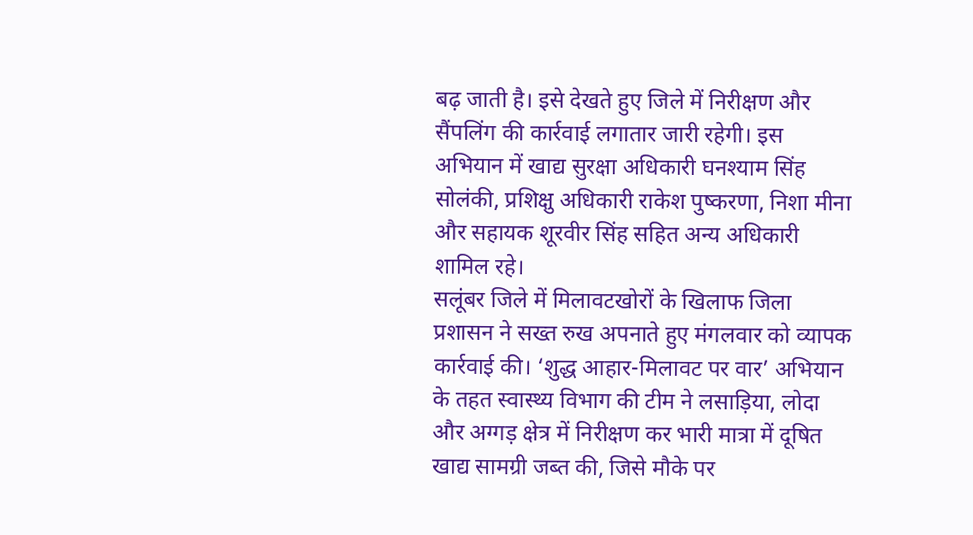बढ़ जाती है। इसे देखते हुए जिले में निरीक्षण और सैंपलिंग की कार्रवाई लगातार जारी रहेगी। इस अभियान में खाद्य सुरक्षा अधिकारी घनश्याम सिंह सोलंकी, प्रशिक्षु अधिकारी राकेश पुष्करणा, निशा मीना और सहायक शूरवीर सिंह सहित अन्य अधिकारी शामिल रहे।
सलूंबर जिले में मिलावटखोरों के खिलाफ जिला प्रशासन ने सख्त रुख अपनाते हुए मंगलवार को व्यापक कार्रवाई की। ‘शुद्ध आहार-मिलावट पर वार’ अभियान के तहत स्वास्थ्य विभाग की टीम ने लसाड़िया, लोदा और अग्गड़ क्षेत्र में निरीक्षण कर भारी मात्रा में दूषित खाद्य सामग्री जब्त की, जिसे मौके पर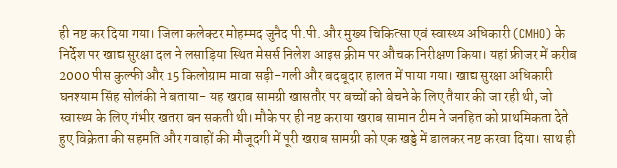ही नष्ट कर दिया गया। जिला कलेक्टर मोहम्मद जुनैद पी.पी. और मुख्य चिकित्सा एवं स्वास्थ्य अधिकारी (CMHO) के निर्देश पर खाद्य सुरक्षा दल ने लसाड़िया स्थित मेसर्स निलेश आइस क्रीम पर औचक निरीक्षण किया। यहां फ्रीजर में करीब 2000 पीस कुल्फी और 15 किलोग्राम मावा सड़ी-गली और बदबूदार हालत में पाया गया। खाद्य सुरक्षा अधिकारी घनश्याम सिंह सोलंकी ने बताया- यह खराब सामग्री खासतौर पर बच्चों को बेचने के लिए तैयार की जा रही थी, जो स्वास्थ्य के लिए गंभीर खतरा बन सकती थी। मौके पर ही नष्ट कराया खराब सामान टीम ने जनहित को प्राथमिकता देते हुए विक्रेता की सहमति और गवाहों की मौजूदगी में पूरी खराब सामग्री को एक खड्डे में डालकर नष्ट करवा दिया। साथ ही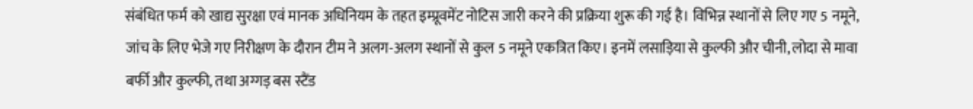संबंधित फर्म को खाद्य सुरक्षा एवं मानक अधिनियम के तहत इम्प्रूवमेंट नोटिस जारी करने की प्रक्रिया शुरू की गई है। विभिन्न स्थानों से लिए गए 5 नमूने, जांच के लिए भेजे गए निरीक्षण के दौरान टीम ने अलग-अलग स्थानों से कुल 5 नमूने एकत्रित किए। इनमें लसाड़िया से कुल्फी और चीनी, लोदा से मावा बर्फी और कुल्फी, तथा अग्गड़ बस स्टैंड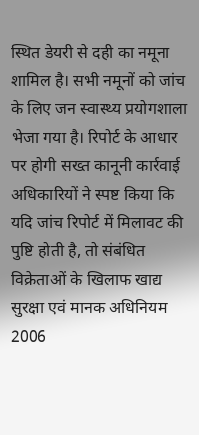स्थित डेयरी से दही का नमूना शामिल है। सभी नमूनों को जांच के लिए जन स्वास्थ्य प्रयोगशाला भेजा गया है। रिपोर्ट के आधार पर होगी सख्त कानूनी कार्रवाई अधिकारियों ने स्पष्ट किया कि यदि जांच रिपोर्ट में मिलावट की पुष्टि होती है, तो संबंधित विक्रेताओं के खिलाफ खाद्य सुरक्षा एवं मानक अधिनियम 2006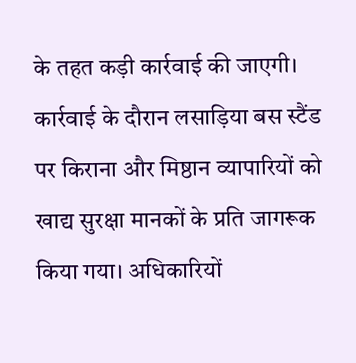के तहत कड़ी कार्रवाई की जाएगी। कार्रवाई के दौरान लसाड़िया बस स्टैंड पर किराना और मिष्ठान व्यापारियों को खाद्य सुरक्षा मानकों के प्रति जागरूक किया गया। अधिकारियों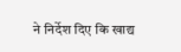ने निर्देश दिए कि खाद्य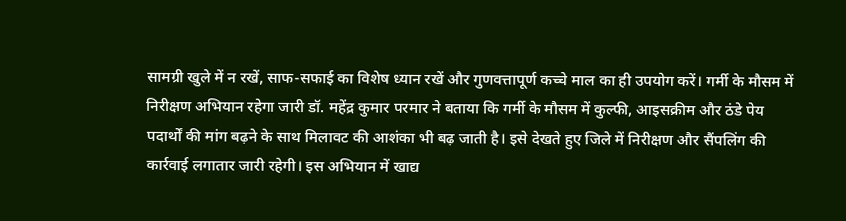सामग्री खुले में न रखें, साफ-सफाई का विशेष ध्यान रखें और गुणवत्तापूर्ण कच्चे माल का ही उपयोग करें। गर्मी के मौसम में निरीक्षण अभियान रहेगा जारी डॉ. महेंद्र कुमार परमार ने बताया कि गर्मी के मौसम में कुल्फी, आइसक्रीम और ठंडे पेय पदार्थों की मांग बढ़ने के साथ मिलावट की आशंका भी बढ़ जाती है। इसे देखते हुए जिले में निरीक्षण और सैंपलिंग की कार्रवाई लगातार जारी रहेगी। इस अभियान में खाद्य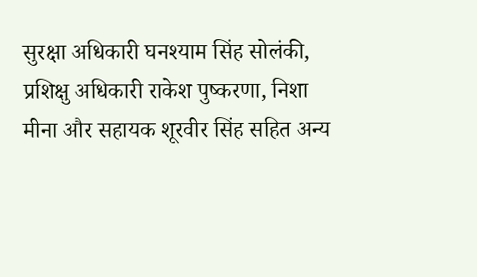सुरक्षा अधिकारी घनश्याम सिंह सोलंकी, प्रशिक्षु अधिकारी राकेश पुष्करणा, निशा मीना और सहायक शूरवीर सिंह सहित अन्य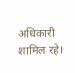अधिकारी शामिल रहे।